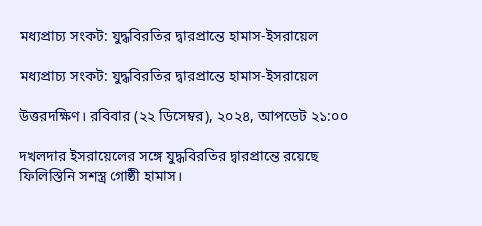মধ্যপ্রাচ্য সংকট: যুদ্ধবিরতির দ্বারপ্রান্তে হামাস-ইসরায়েল

মধ্যপ্রাচ্য সংকট: যুদ্ধবিরতির দ্বারপ্রান্তে হামাস-ইসরায়েল

উত্তরদক্ষিণ। রবিবার (২২ ডিসেম্বর), ২০২৪, আপডেট ২১:০০

দখলদার ইসরায়েলের সঙ্গে যুদ্ধবিরতির দ্বারপ্রান্তে রয়েছে ফিলিস্তিনি সশস্ত্র গোষ্ঠী হামাস।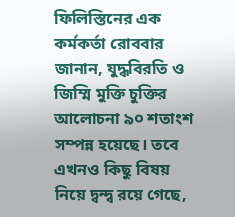ফিলিস্তিনের এক কর্মকর্তা রোববার জানান, যুদ্ধবিরতি ও জিম্মি মুক্তি চুক্তির আলোচনা ৯০ শতাংশ সম্পন্ন হয়েছে। তবে এখনও কিছু বিষয় নিয়ে দ্বন্দ্ব রয়ে গেছে,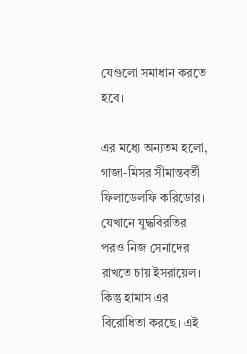যেগুলো সমাধান করতে হবে।

এর মধ্যে অন্যতম হলো, গাজা-মিসর সীমান্তবর্তী ফিলাডেলফি করিডোর। যেখানে যুদ্ধবিরতির পরও নিজ সেনাদের রাখতে চায় ইসরায়েল। কিন্তু হামাস এর বিরোধিতা করছে। এই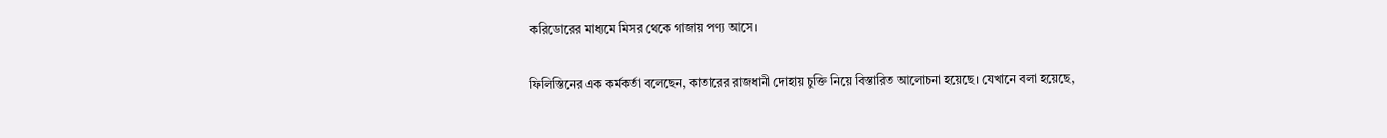করিডোরের মাধ্যমে মিসর থেকে গাজায় পণ্য আসে।

ফিলিস্তিনের এক কর্মকর্তা বলেছেন, কাতারের রাজধানী দোহায় চুক্তি নিয়ে বিস্তারিত আলোচনা হয়েছে। যেখানে বলা হয়েছে,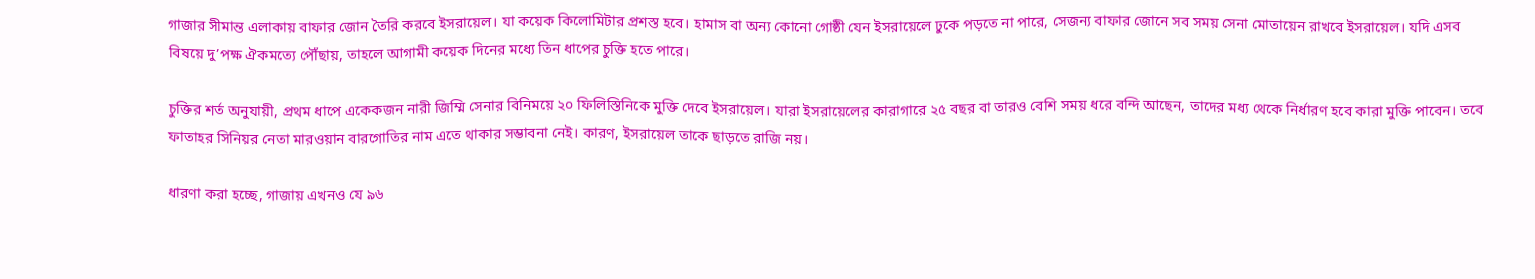গাজার সীমান্ত এলাকায় বাফার জোন তৈরি করবে ইসরায়েল। যা কয়েক কিলোমিটার প্রশস্ত হবে। হামাস বা অন্য কোনো গোষ্ঠী যেন ইসরায়েলে ঢুকে পড়তে না পারে, সেজন্য বাফার জোনে সব সময় সেনা মোতায়েন রাখবে ইসরায়েল। যদি এসব বিষয়ে দু’পক্ষ ঐকমত্যে পৌঁছায়, তাহলে আগামী কয়েক দিনের মধ্যে তিন ধাপের চুক্তি হতে পারে।

চুক্তির শর্ত অনুযায়ী, প্রথম ধাপে একেকজন নারী জিম্মি সেনার বিনিময়ে ২০ ফিলিস্তিনিকে মুক্তি দেবে ইসরায়েল। যারা ইসরায়েলের কারাগারে ২৫ বছর বা তারও বেশি সময় ধরে বন্দি আছেন, তাদের মধ্য থেকে নির্ধারণ হবে কারা মুক্তি পাবেন। তবে ফাতাহর সিনিয়র নেতা মারওয়ান বারগোতির নাম এতে থাকার সম্ভাবনা নেই। কারণ, ইসরায়েল তাকে ছাড়তে রাজি নয়।

ধারণা করা হচ্ছে, গাজায় এখনও যে ৯৬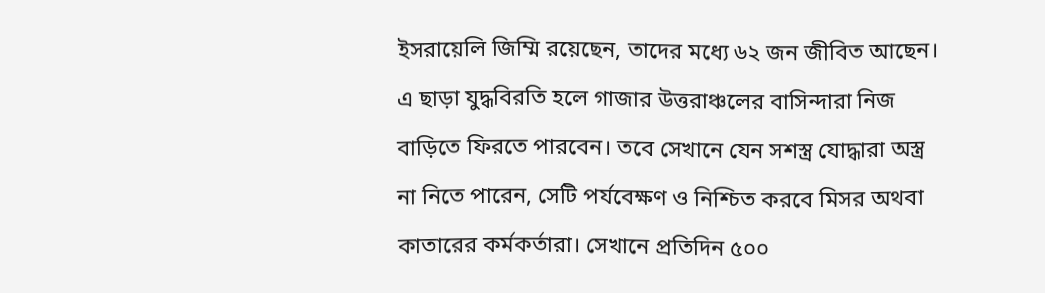ইসরায়েলি জিম্মি রয়েছেন, তাদের মধ্যে ৬২ জন জীবিত আছেন। এ ছাড়া যুদ্ধবিরতি হলে গাজার উত্তরাঞ্চলের বাসিন্দারা নিজ বাড়িতে ফিরতে পারবেন। তবে সেখানে যেন সশস্ত্র যোদ্ধারা অস্ত্র না নিতে পারেন, সেটি পর্যবেক্ষণ ও নিশ্চিত করবে মিসর অথবা কাতারের কর্মকর্তারা। সেখানে প্রতিদিন ৫০০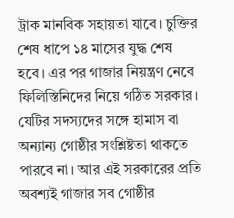ট্রাক মানবিক সহায়তা যাবে। চুক্তির শেষ ধাপে ১৪ মাসের যুদ্ধ শেষ হবে। এর পর গাজার নিয়ন্ত্রণ নেবে ফিলিস্তিনিদের নিয়ে গঠিত সরকার। যেটির সদস্যদের সঙ্গে হামাস বা অন্যান্য গোষ্ঠীর সংশ্লিষ্টতা থাকতে পারবে না। আর এই সরকারের প্রতি অবশ্যই গাজার সব গোষ্ঠীর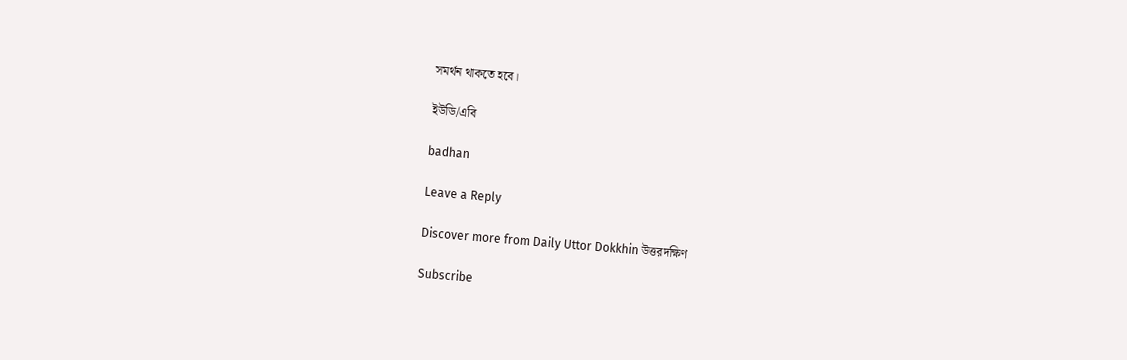সমর্থন থাকতে হবে।

ইউডি/এবি

badhan

Leave a Reply

Discover more from Daily Uttor Dokkhin উত্তরদক্ষিণ

Subscribe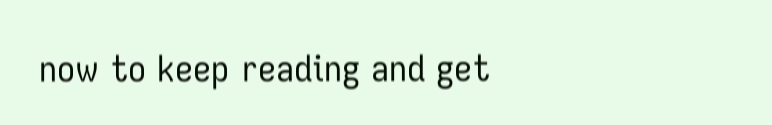now to keep reading and get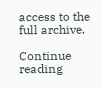access to the full archive.

Continue reading